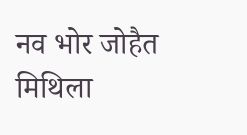नव भोर जोहैत मिथिला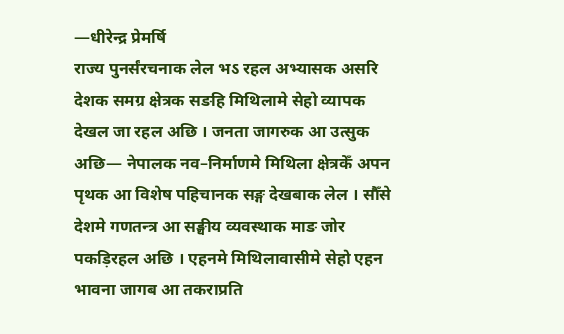—धीरेन्द्र प्रेमर्षि
राज्य पुनर्संरचनाक लेल भऽ रहल अभ्यासक असरि देशक समग्र क्षेत्रक सङहि मिथिलामे सेहो व्यापक देखल जा रहल अछि । जनता जागरुक आ उत्सुक अछि— नेपालक नव–निर्माणमे मिथिला क्षेत्रकेँ अपन पृथक आ विशेष पहिचानक सङ्ग देखबाक लेल । सौँसे देशमे गणतन्त्र आ सङ्घीय व्यवस्थाक माङ जोर पकड़िरहल अछि । एहनमे मिथिलावासीमे सेहो एहन भावना जागब आ तकराप्रति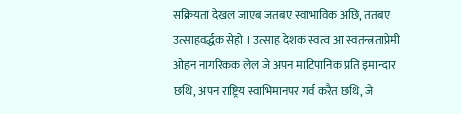सक्रियता देखल जाएब जतबए स्वाभाविक अछि, ततबए उत्साहवर्द्धक सेहो । उत्साह देशक स्वत्व आ स्वतन्त्रताप्रेमी ओहन नागरिकक लेल जे अपन माटिपानिक प्रति इमान्दार छथि, अपन राष्ट्रिय स्वाभिमानपर गर्व करैत छथि, जे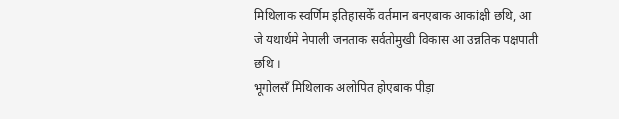मिथिलाक स्वर्णिम इतिहासकेँ वर्तमान बनएबाक आकांक्षी छथि, आ जे यथार्थमे नेपाली जनताक सर्वतोमुखी विकास आ उन्नतिक पक्षपाती छथि ।
भूगोलसँ मिथिलाक अलोपित होएबाक पीड़ा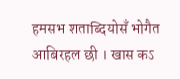हमसभ शताब्दियोसँ भोगैत आबिरहल छी । खास कऽ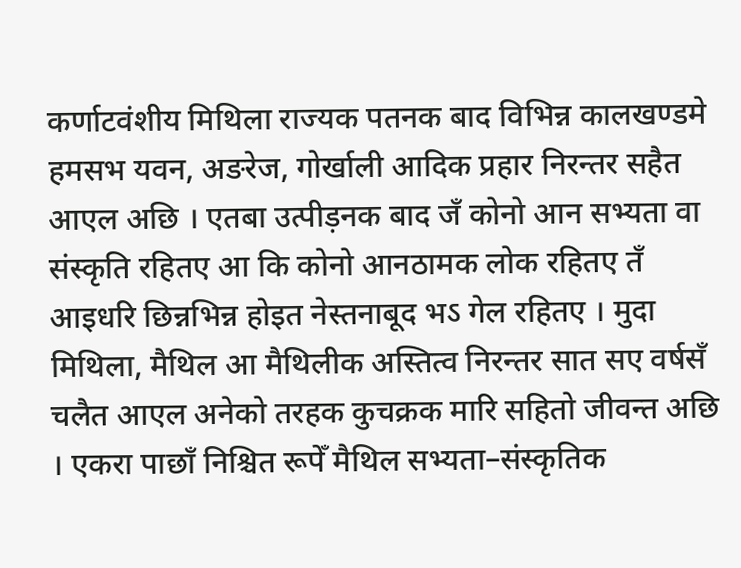कर्णाटवंशीय मिथिला राज्यक पतनक बाद विभिन्न कालखण्डमे हमसभ यवन, अङरेज, गोर्खाली आदिक प्रहार निरन्तर सहैत आएल अछि । एतबा उत्पीड़नक बाद जँ कोनो आन सभ्यता वा संस्कृति रहितए आ कि कोनो आनठामक लोक रहितए तँ आइधरि छिन्नभिन्न होइत नेस्तनाबूद भऽ गेल रहितए । मुदा मिथिला, मैथिल आ मैथिलीक अस्तित्व निरन्तर सात सए वर्षसँ चलैत आएल अनेको तरहक कुचक्रक मारि सहितो जीवन्त अछि । एकरा पाछाँ निश्चित रूपेँ मैथिल सभ्यता–संस्कृतिक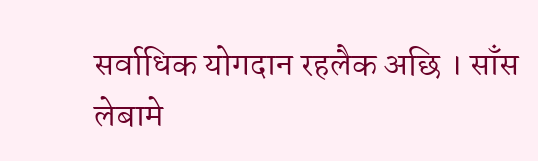सर्वाधिक योगदान रहलैक अछि । साँस लेबामे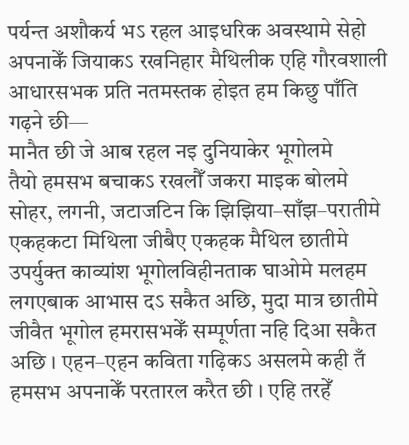पर्यन्त अशौकर्य भऽ रहल आइधरिक अवस्थामे सेहो अपनाकेँ जियाकऽ रखनिहार मैथिलीक एहि गौरवशाली आधारसभक प्रति नतमस्तक होइत हम किछु पाँति गढ़ने छी—
मानैत छी जे आब रहल नइ दुनियाकेर भूगोलमे
तैयो हमसभ बचाकऽ रखलौँ जकरा माइक बोलमे
सोहर, लगनी, जटाजटिन कि झिझिया–साँझ–परातीमे
एकहकटा मिथिला जीबैए एकहक मैथिल छातीमे
उपर्युक्त काव्यांश भूगोलविहीनताक घाओमे मलहम लगएबाक आभास दऽ सकैत अछि, मुदा मात्र छातीमे जीवैत भूगोल हमरासभकेँ सम्पूर्णता नहि दिआ सकैत अछि । एहन–एहन कविता गढ़िकऽ असलमे कही तँ हमसभ अपनाकेँ परतारल करैत छी । एहि तरहेँ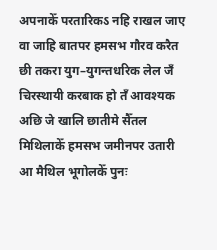अपनाकेँ परतारिकऽ नहि राखल जाए वा जाहि बातपर हमसभ गौरव करैत छी तकरा युग–युगन्तधरिक लेल जँ चिरस्थायी करबाक हो तँ आवश्यक अछि जे खालि छातीमे सैँतल मिथिलाकेँ हमसभ जमीनपर उतारी आ मैथिल भूगोलकेँ पुनः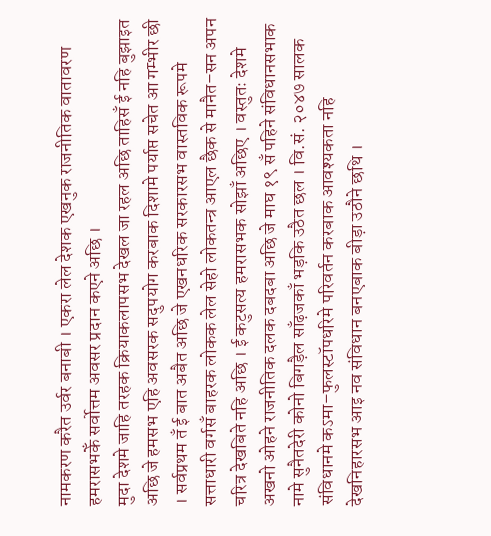नामकरण करैत उर्वर बनाबी । एकरा लेल देशक एखनुक राजनीतिक वातावरण हमरासभकेँ सर्वोत्तम अवसर प्रदान कएने अछि ।
मुदा देशमे जाहि तरहक क्रियाकलापसभ देखल जा रहल अछि ताहिसँ ई नहि बुझाइत अछि जे हमसभ एहि अवसरक सदुपयोग करबाक दिशामे पर्याप्त सचेत आ गम्भीर छी । सर्वप्रथम तँ ई बात अबैत अछि जे एखनधरिक सरकारसभ वास्तविक रूपमे सत्ताधारी वर्गसँ बाहरक लोकक लेल सेहो लोकतन्त्र आएल छैक से मानैत–सन अपन चरित्र देखबिते नहि अछि । ई कटुसत्य हमरासभक सोझाँ अछिए । वस्तुतः देशमे अखनो ओहने राजनीतिक दलक दबदबा अछि जे माघ १९ सँ पहिने संविधानसभाक नामे सुनैतदेरी कोनो बिगड़ैल साँढ़जकाँ भड़कि उठैत छल । वि.सं. २०४७ सालक संविधानमे कऽमा–फुलस्टॉपधरिमे परिवर्तन करबाक आवश्यकता नहि देखनिहारसभ आइ नव संविधान बनएबाक बीड़ा उठौने छथि ।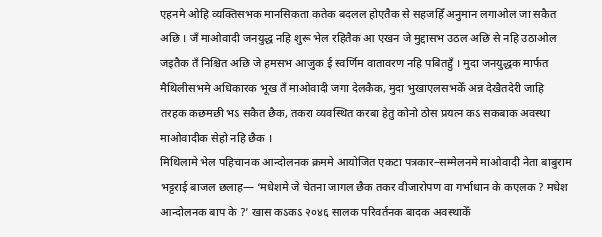एहनमे ओहि व्यक्तिसभक मानसिकता कतेक बदलल होएतैक से सहजहिँ अनुमान लगाओल जा सकैत अछि । जँ माओवादी जनयुद्ध नहि शुरू भेल रहितैक आ एखन जे मुद्दासभ उठल अछि से नहि उठाओल जइतैक तँ निश्चित अछि जे हमसभ आजुक ई स्वर्णिम वातावरण नहि पबितहुँ । मुदा जनयुद्धक मार्फत मैथिलीसभमे अधिकारक भूख तँ माओवादी जगा देलकैक, मुदा भुखाएलसभकेँ अन्न देखैतदेरी जाहि तरहक कछमछी भऽ सकैत छैक, तकरा व्यवस्थित करबा हेतु कोनो ठोस प्रयत्न कऽ सकबाक अवस्था माओवादीक सेहो नहि छैक ।
मिथिलामे भेल पहिचानक आन्दोलनक क्रममे आयोजित एकटा पत्रकार–सम्मेलनमे माओवादी नेता बाबुराम भट्टराई बाजल छलाह— ‘मधेशमे जे चेतना जागल छैक तकर वीजारोपण वा गर्भाधान के कएलक ? मधेश आन्दोलनक बाप के ?’ खास कऽकऽ २०४६ सालक परिवर्तनक बादक अवस्थाकेँ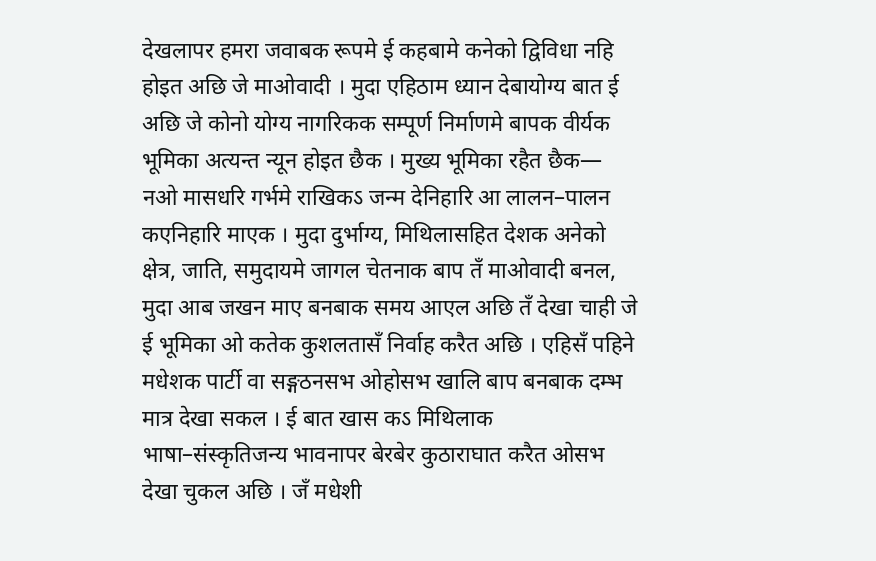देखलापर हमरा जवाबक रूपमे ई कहबामे कनेको द्विविधा नहि होइत अछि जे माओवादी । मुदा एहिठाम ध्यान देबायोग्य बात ई अछि जे कोनो योग्य नागरिकक सम्पूर्ण निर्माणमे बापक वीर्यक भूमिका अत्यन्त न्यून होइत छैक । मुख्य भूमिका रहैत छैक— नओ मासधरि गर्भमे राखिकऽ जन्म देनिहारि आ लालन–पालन कएनिहारि माएक । मुदा दुर्भाग्य, मिथिलासहित देशक अनेको क्षेत्र, जाति, समुदायमे जागल चेतनाक बाप तँ माओवादी बनल, मुदा आब जखन माए बनबाक समय आएल अछि तँ देखा चाही जे ई भूमिका ओ कतेक कुशलतासँ निर्वाह करैत अछि । एहिसँ पहिने मधेशक पार्टी वा सङ्गठनसभ ओहोसभ खालि बाप बनबाक दम्भ मात्र देखा सकल । ई बात खास कऽ मिथिलाक भाषा–संस्कृतिजन्य भावनापर बेरबेर कुठाराघात करैत ओसभ देखा चुकल अछि । जँ मधेशी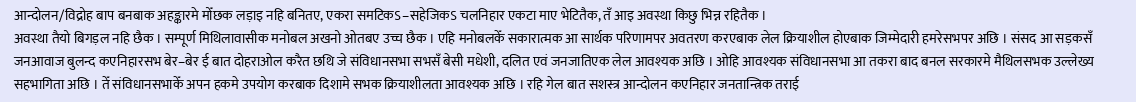आन्दोलन/विद्रोह बाप बनबाक अहङ्कारमे मोँछक लड़ाइ नहि बनितए, एकरा समटिकऽ–सहेजिकऽ चलनिहार एकटा माए भेटितैक, तँ आइ अवस्था किछु भिन्न रहितैक ।
अवस्था तैयो बिगड़ल नहि छैक । सम्पूर्ण मिथिलावासीक मनोबल अखनो ओतबए उच्च छैक । एहि मनोबलकेँ सकारात्मक आ सार्थक परिणामपर अवतरण करएबाक लेल क्रियाशील होएबाक जिम्मेदारी हमरेसभपर अछि । संसद आ सड़कसँ जनआवाज बुलन्द कएनिहारसभ बेर–बेर ई बात दोहराओल करैत छथि जे संविधानसभा सभसँ बेसी मधेशी, दलित एवं जनजातिएक लेल आवश्यक अछि । ओहि आवश्यक संविधानसभा आ तकरा बाद बनल सरकारमे मैथिलसभक उल्लेख्य सहभागिता अछि । तेँ संविधानसभाकेँ अपन हकमे उपयोग करबाक दिशामे सभक क्रियाशीलता आवश्यक अछि । रहि गेल बात सशस्त्र आन्दोलन कएनिहार जनतान्त्रिक तराई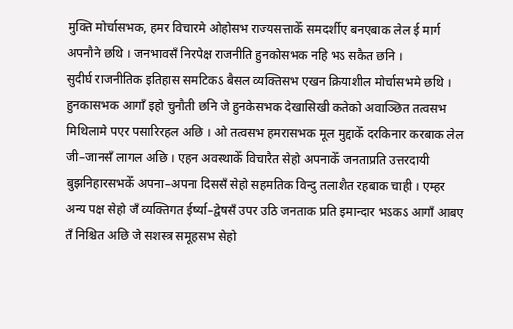मुक्ति मोर्चासभक, हमर विचारमे ओहोसभ राज्यसत्ताकेँ समदर्शीए बनएबाक लेल ई मार्ग अपनौने छथि । जनभावसँ निरपेक्ष राजनीति हुनकोसभक नहि भऽ सकैत छनि ।
सुदीर्घ राजनीतिक इतिहास समटिकऽ बैसल व्यक्तिसभ एखन क्रियाशील मोर्चासभमे छथि । हुनकासभक आगाँ इहो चुनौती छनि जे हुनकेसभक देखासिखी कतेको अवाञ्छित तत्वसभ मिथिलामे पएर पसारिरहल अछि । ओ तत्वसभ हमरासभक मूल मुद्दाकेँ दरकिनार करबाक लेल जी–जानसँ लागल अछि । एहन अवस्थाकेँ विचारैत सेहो अपनाकेँ जनताप्रति उत्तरदायी बुझनिहारसभकेँ अपना–अपना दिससँ सेहो सहमतिक विन्दु तलाशैत रहबाक चाही । एम्हर अन्य पक्ष सेहो जँ व्यक्तिगत ईर्ष्या–द्वेषसँ उपर उठि जनताक प्रति इमान्दार भऽकऽ आगाँ आबए तँ निश्चित अछि जे सशस्त्र समूहसभ सेहो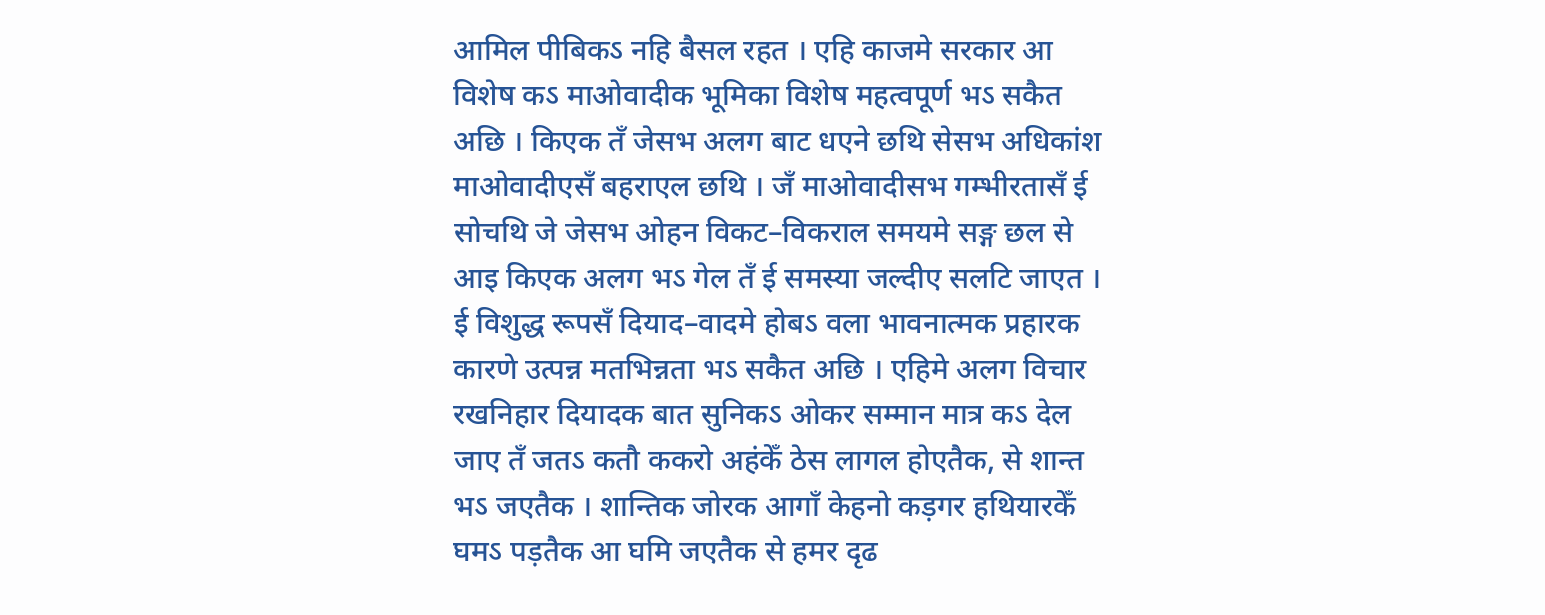आमिल पीबिकऽ नहि बैसल रहत । एहि काजमे सरकार आ विशेष कऽ माओवादीक भूमिका विशेष महत्वपूर्ण भऽ सकैत अछि । किएक तँ जेसभ अलग बाट धएने छथि सेसभ अधिकांश माओवादीएसँ बहराएल छथि । जँ माओवादीसभ गम्भीरतासँ ई सोचथि जे जेसभ ओहन विकट–विकराल समयमे सङ्ग छल से आइ किएक अलग भऽ गेल तँ ई समस्या जल्दीए सलटि जाएत । ई विशुद्ध रूपसँ दियाद–वादमे होबऽ वला भावनात्मक प्रहारक कारणे उत्पन्न मतभिन्नता भऽ सकैत अछि । एहिमे अलग विचार रखनिहार दियादक बात सुनिकऽ ओकर सम्मान मात्र कऽ देल जाए तँ जतऽ कतौ ककरो अहंकेँ ठेस लागल होएतैक, से शान्त भऽ जएतैक । शान्तिक जोरक आगाँ केहनो कड़गर हथियारकेँ घमऽ पड़तैक आ घमि जएतैक से हमर दृढ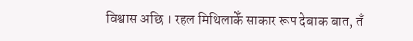विश्वास अछि । रहल मिथिलाकेँ साकार रूप देबाक बात, तँ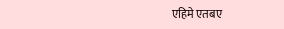एहिमे एतबए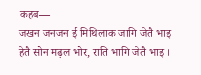कहब—
जखन जनजन ई मिथिलाक जागि जेतै भाइ
हेतै सोन मढ़ल भोर, राति भागि जेतै भाइ ।